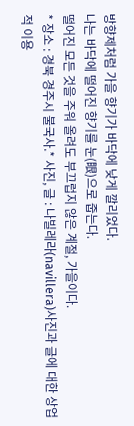방향제처럼 가을 향기가 바닥에 낮게 깔리었다.
나는 바닥에 떨어진 향기를 눈(眼)으로 줍는다.
떨어진 모든 것을 주워 올려도 부끄럽지 않은 계절, 가을이다.
* 장소 : 경북 경주시 불국사.* 사진, 글 : 나빌레라(navillera)사진과 글에 대한 상업적 이용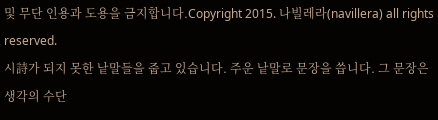및 무단 인용과 도용을 금지합니다.Copyright 2015. 나빌레라(navillera) all rights reserved.
시詩가 되지 못한 낱말들을 줍고 있습니다. 주운 낱말로 문장을 씁니다. 그 문장은 생각의 수단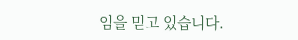임을 믿고 있습니다.